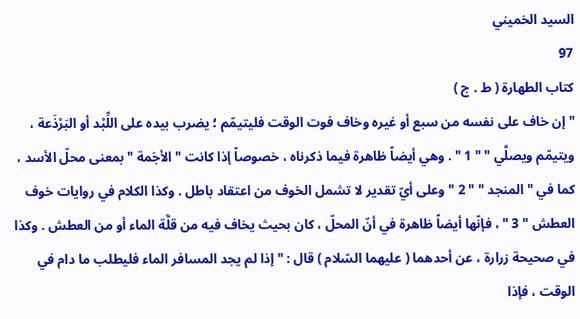السيد الخميني
97
كتاب الطهارة ( ط . ج )
" إن خاف على نفسه من سبع أو غيره وخاف فوت الوقت فليتيمّم ؛ يضرب بيده على اللِّبْد أو البَرْذَعة ، ويتيمّم ويصلَّي " " 1 " . وهي أيضاً ظاهرة فيما ذكرناه ، خصوصاً إذا كانت " الأجَمة " بمعنى محلّ الأسد ، كما في " المنجد " " 2 " وعلى أيّ تقدير لا تشمل الخوف من اعتقاد باطل . وكذا الكلام في روايات خوف العطش " 3 " ، فإنّها أيضاً ظاهرة في أنّ المحلّ ، كان بحيث يخاف فيه من قلَّة الماء أو من العطش . وكذا في صحيحة زرارة ، عن أحدهما ( عليهما السّلام ) قال : " إذا لم يجد المسافر الماء فليطلب ما دام في الوقت ، فإذا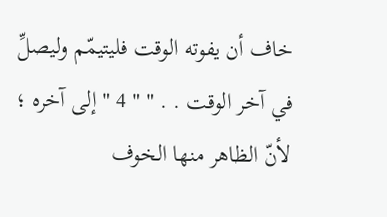خاف أن يفوته الوقت فليتيمّم وليصلِّ في آخر الوقت . . " " 4 " إلى آخره ؛ لأنّ الظاهر منها الخوف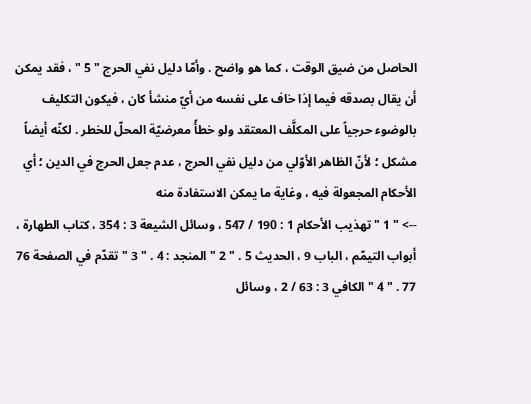الحاصل من ضيق الوقت ، كما هو واضح . وأمّا دليل نفي الحرج " 5 " ، فقد يمكن أن يقال بصدقه فيما إذا خاف على نفسه من أيّ منشأ كان ، فيكون التكليف بالوضوء حرجياً على المكلَّف المعتقد ولو خطأً معرضيّة المحلّ للخطر . لكنّه أيضاً مشكل ؛ لأنّ الظاهر الأوّلي من دليل نفي الحرج ، عدم جعل الحرج في الدين ؛ أي الأحكام المجعولة فيه ، وغاية ما يمكن الاستفادة منه
--> " 1 " تهذيب الأحكام 1 : 190 / 547 ، وسائل الشيعة 3 : 354 ، كتاب الطهارة ، أبواب التيمّم ، الباب 9 ، الحديث 5 . " 2 " المنجد : 4 . " 3 " تقدّم في الصفحة 76 77 . " 4 " الكافي 3 : 63 / 2 ، وسائل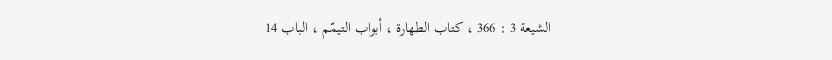الشيعة 3 : 366 ، كتاب الطهارة ، أبواب التيمّم ، الباب 14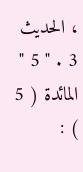، الحديث 3 . " 5 " المائدة ( 5 ) :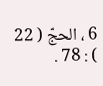6 ، الحجّ ( 22 ) : 78 .